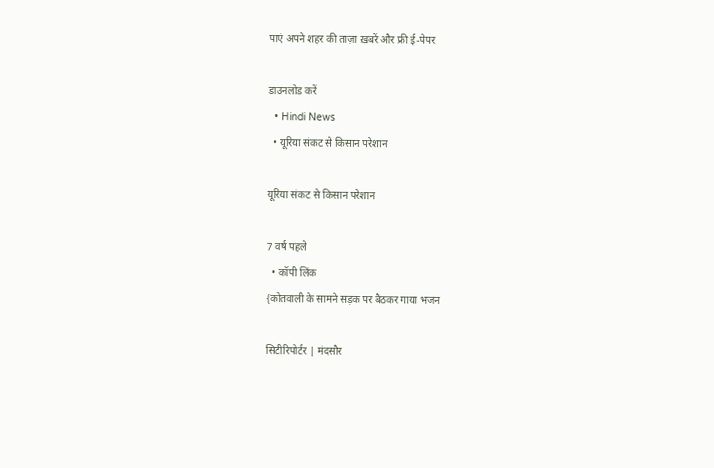पाएं अपने शहर की ताज़ा ख़बरें और फ्री ई-पेपर

डाउनलोड करें
  • Hindi News
  • यूरिया संकट से किसान परेशान

यूरिया संकट से किसान परेशान

7 वर्ष पहले
  • कॉपी लिंक
{कोतवाली के सामने सड़क पर बैठकर गाया भजन

सिटीरिपोर्टर | मंदसौर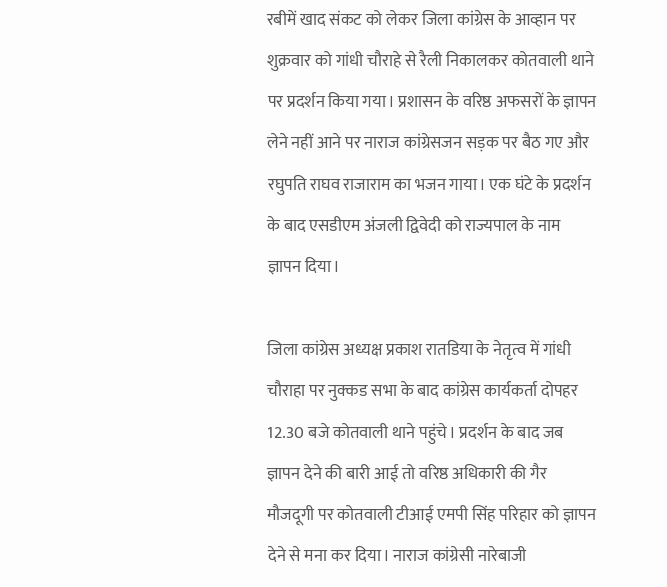रबीमें खाद संकट को लेकर जिला कांग्रेस के आव्हान पर शुक्रवार को गांधी चौराहे से रैली निकालकर कोतवाली थाने पर प्रदर्शन किया गया। प्रशासन के वरिष्ठ अफसरों के ज्ञापन लेने नहीं आने पर नाराज कांग्रेसजन सड़क पर बैठ गए और रघुपति राघव राजाराम का भजन गाया। एक घंटे के प्रदर्शन के बाद एसडीएम अंजली द्विवेदी को राज्यपाल के नाम ज्ञापन दिया।

जिला कांग्रेस अध्यक्ष प्रकाश रातडिया के नेतृत्व में गांधी चौराहा पर नुक्कड सभा के बाद कांग्रेस कार्यकर्ता दोपहर 12.30 बजे कोतवाली थाने पहुंचे। प्रदर्शन के बाद जब ज्ञापन देने की बारी आई तो वरिष्ठ अधिकारी की गैर मौजदूगी पर कोतवाली टीआई एमपी सिंह परिहार को ज्ञापन देने से मना कर दिया। नाराज कांग्रेसी नारेबाजी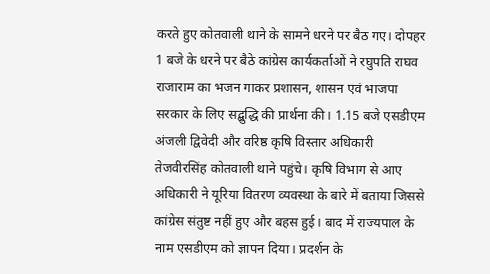करते हुए कोतवाली थाने के सामने धरने पर बैठ गए। दोपहर 1 बजे के धरने पर बैठे कांग्रेस कार्यकर्ताओं ने रघुपति राघव राजाराम का भजन गाकर प्रशासन, शासन एवं भाजपा सरकार के लिए सद्बुद्धि की प्रार्थना की। 1.15 बजे एसडीएम अंजली द्विवेदी और वरिष्ठ कृषि विस्तार अधिकारी तेजवीरसिंह कोतवाली थाने पहुंचे। कृषि विभाग से आए अधिकारी ने यूरिया वितरण व्यवस्था के बारे में बताया जिससे कांग्रेस संतुष्ट नहीं हुए और बहस हुई। बाद में राज्यपाल के नाम एसडीएम को ज्ञापन दिया। प्रदर्शन के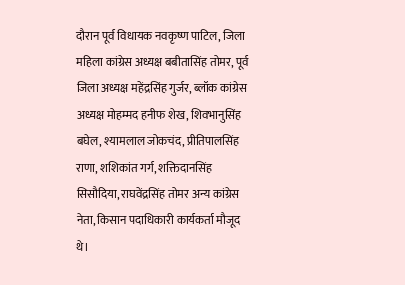दौरान पूर्व विधायक नवकृष्ण पाटिल, जिला महिला कांग्रेस अध्यक्ष बबीतासिंह तोमर, पूर्व जिला अध्यक्ष महेंद्रसिंह गुर्जर, ब्लॉक कांग्रेस अध्यक्ष मोहम्मद हनीफ शेख, शिवभानुसिंह बघेल, श्यामलाल जोकचंद, प्रीतिपालसिंह राणा, शशिकांत गर्ग, शक्तिदानसिंह सिसौदिया, राघवेंद्रसिंह तोमर अन्य कांग्रेस नेता, किसान पदाधिकारी कार्यकर्ता मौजूद थे।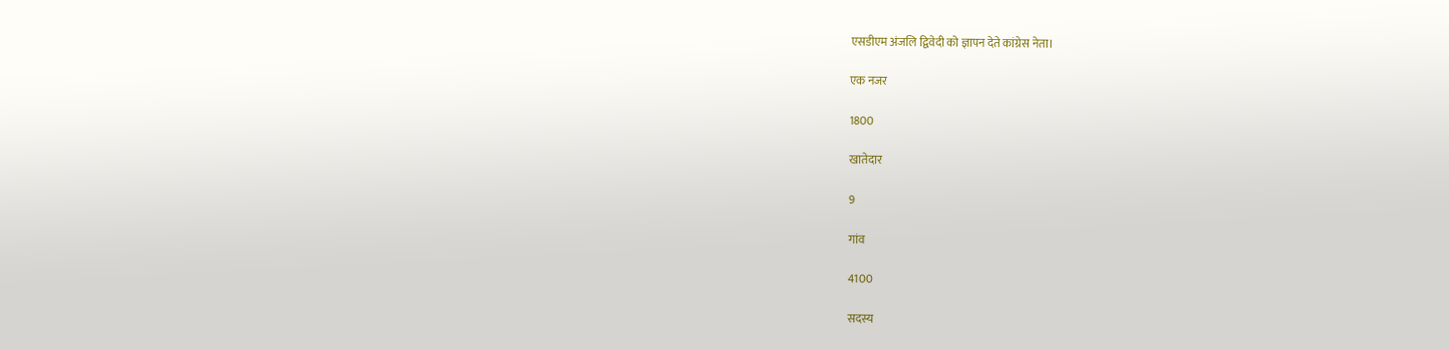एसडीएम अंजलि द्विवेदी को ज्ञापन देते कांग्रेस नेता।

एक नजर

1800

खातेदार

9

गांव

4100

सदस्य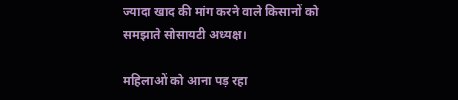ज्यादा खाद की मांग करने वाले किसानों को समझाते सोसायटी अध्यक्ष।

महिलाओं को आना पड़ रहा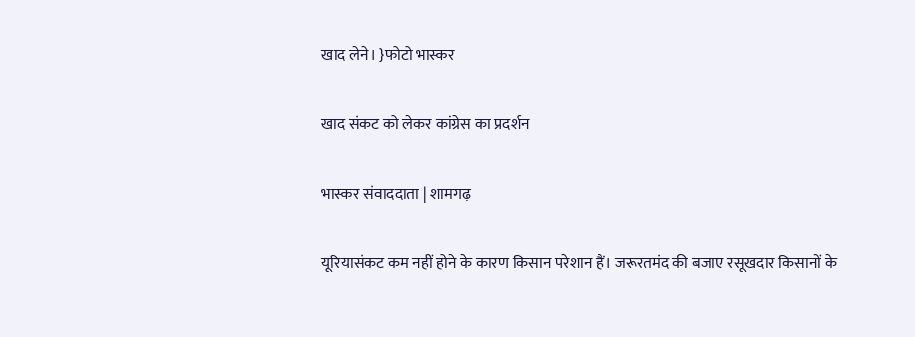खाद लेने। }फोटो भास्कर

खाद संकट को लेकर कांग्रेस का प्रदर्शन

भास्कर संवाददाता | शामगढ़

यूरियासंकट कम नहीं होने के कारण किसान परेशान हैं। जरूरतमंद की बजाए रसूखदार किसानों के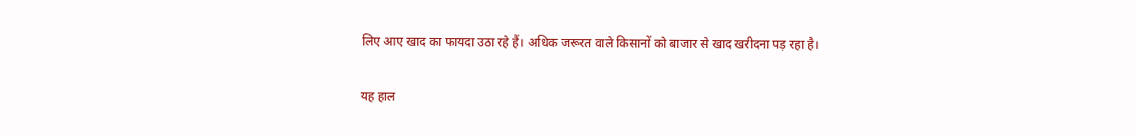लिए आए खाद का फायदा उठा रहे हैं। अधिक जरूरत वाले किसानों को बाजार से खाद खरीदना पड़ रहा है।

यह हाल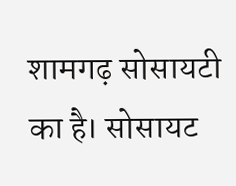शामगढ़ सोसायटी का है। सोसायट